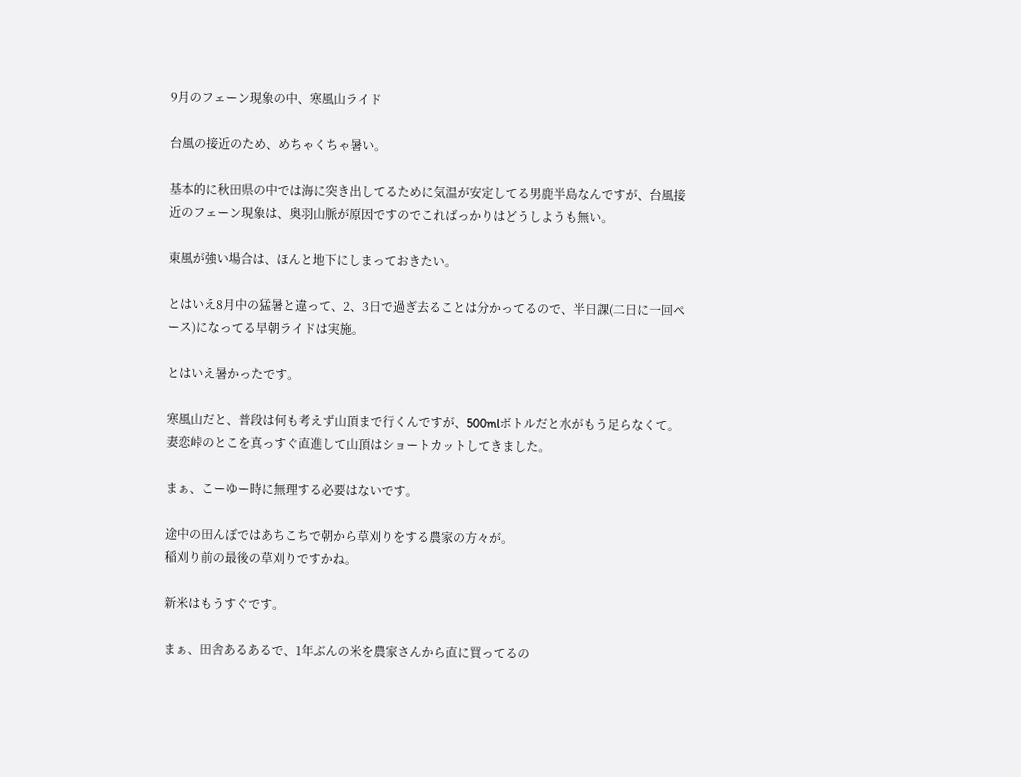9月のフェーン現象の中、寒風山ライド

台風の接近のため、めちゃくちゃ暑い。

基本的に秋田県の中では海に突き出してるために気温が安定してる男鹿半島なんですが、台風接近のフェーン現象は、奥羽山脈が原因ですのでこればっかりはどうしようも無い。

東風が強い場合は、ほんと地下にしまっておきたい。

とはいえ8月中の猛暑と違って、2、3日で過ぎ去ることは分かってるので、半日課(二日に一回ペース)になってる早朝ライドは実施。

とはいえ暑かったです。

寒風山だと、普段は何も考えず山頂まで行くんですが、500mlボトルだと水がもう足らなくて。
妻恋峠のとこを真っすぐ直進して山頂はショートカットしてきました。

まぁ、こーゆー時に無理する必要はないです。

途中の田んぼではあちこちで朝から草刈りをする農家の方々が。
稲刈り前の最後の草刈りですかね。

新米はもうすぐです。

まぁ、田舎あるあるで、1年ぶんの米を農家さんから直に買ってるの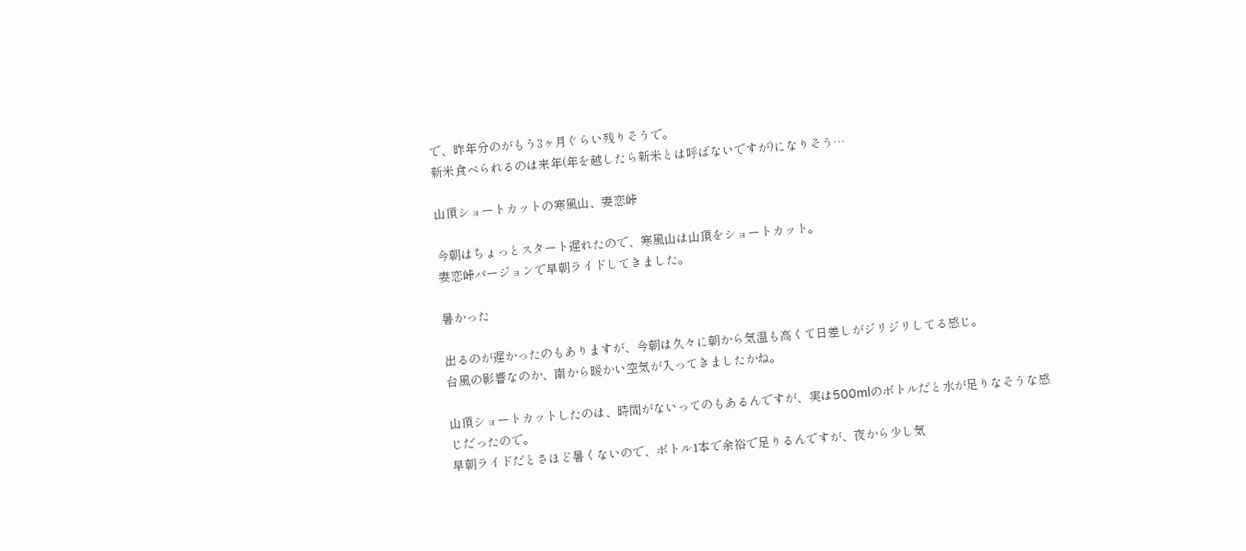で、昨年分のがもう3ヶ月ぐらい残りそうで。
新米食べられるのは来年(年を越したら新米とは呼ばないですが)になりそう…

山頂ショートカットの寒風山、妻恋峠

今朝はちょっとスタート遅れたので、寒風山は山頂をショートカット。
妻恋峠バージョンで早朝ライドしてきました。

暑かった

出るのが遅かったのもありますが、今朝は久々に朝から気温も高くて日差しがジリジリしてる感じ。
台風の影響なのか、南から暖かい空気が入ってきましたかね。

山頂ショートカットしたのは、時間がないってのもあるんですが、実は500mlのボトルだと水が足りなそうな感じだったので。
早朝ライドだとさほど暑くないので、ボトル1本で余裕で足りるんですが、夜から少し気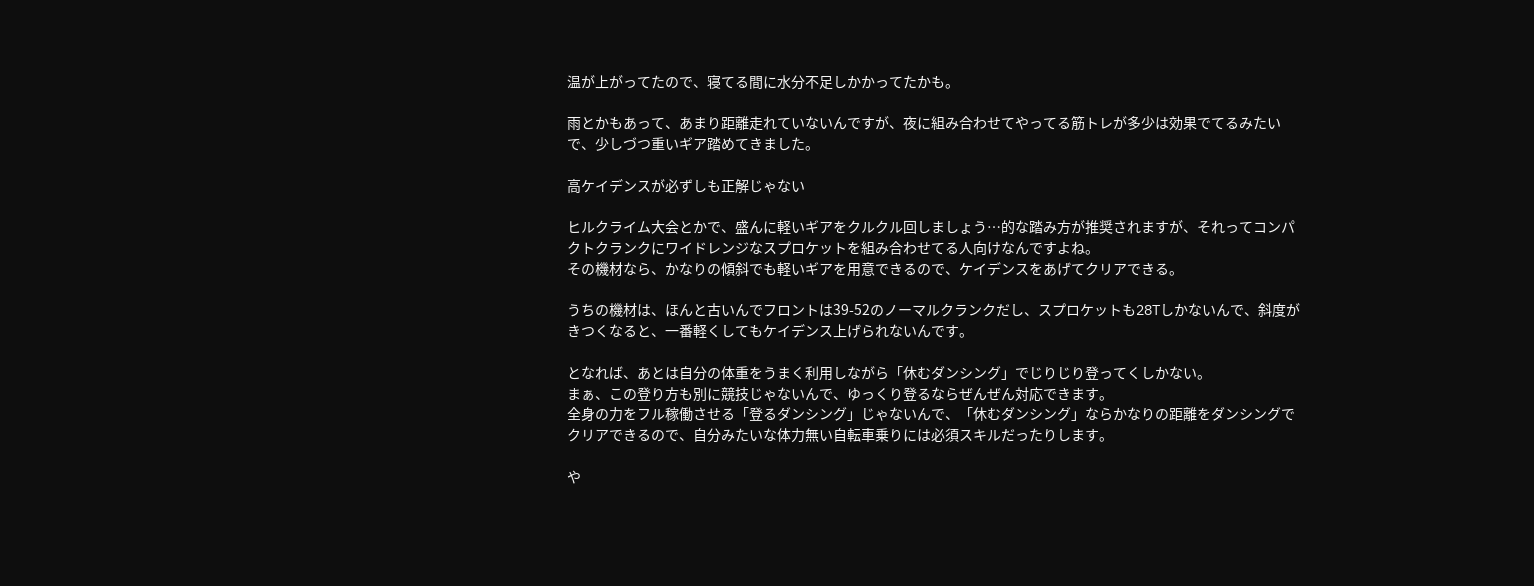温が上がってたので、寝てる間に水分不足しかかってたかも。

雨とかもあって、あまり距離走れていないんですが、夜に組み合わせてやってる筋トレが多少は効果でてるみたいで、少しづつ重いギア踏めてきました。

高ケイデンスが必ずしも正解じゃない

ヒルクライム大会とかで、盛んに軽いギアをクルクル回しましょう…的な踏み方が推奨されますが、それってコンパクトクランクにワイドレンジなスプロケットを組み合わせてる人向けなんですよね。
その機材なら、かなりの傾斜でも軽いギアを用意できるので、ケイデンスをあげてクリアできる。

うちの機材は、ほんと古いんでフロントは39-52のノーマルクランクだし、スプロケットも28Tしかないんで、斜度がきつくなると、一番軽くしてもケイデンス上げられないんです。

となれば、あとは自分の体重をうまく利用しながら「休むダンシング」でじりじり登ってくしかない。
まぁ、この登り方も別に競技じゃないんで、ゆっくり登るならぜんぜん対応できます。
全身の力をフル稼働させる「登るダンシング」じゃないんで、「休むダンシング」ならかなりの距離をダンシングでクリアできるので、自分みたいな体力無い自転車乗りには必須スキルだったりします。

や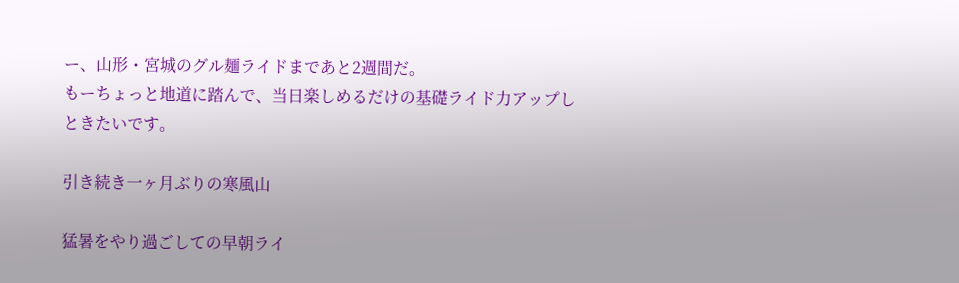ー、山形・宮城のグル麺ライドまであと2週間だ。
もーちょっと地道に踏んで、当日楽しめるだけの基礎ライド力アップしときたいです。

引き続き一ヶ月ぶりの寒風山

猛暑をやり過ごしての早朝ライ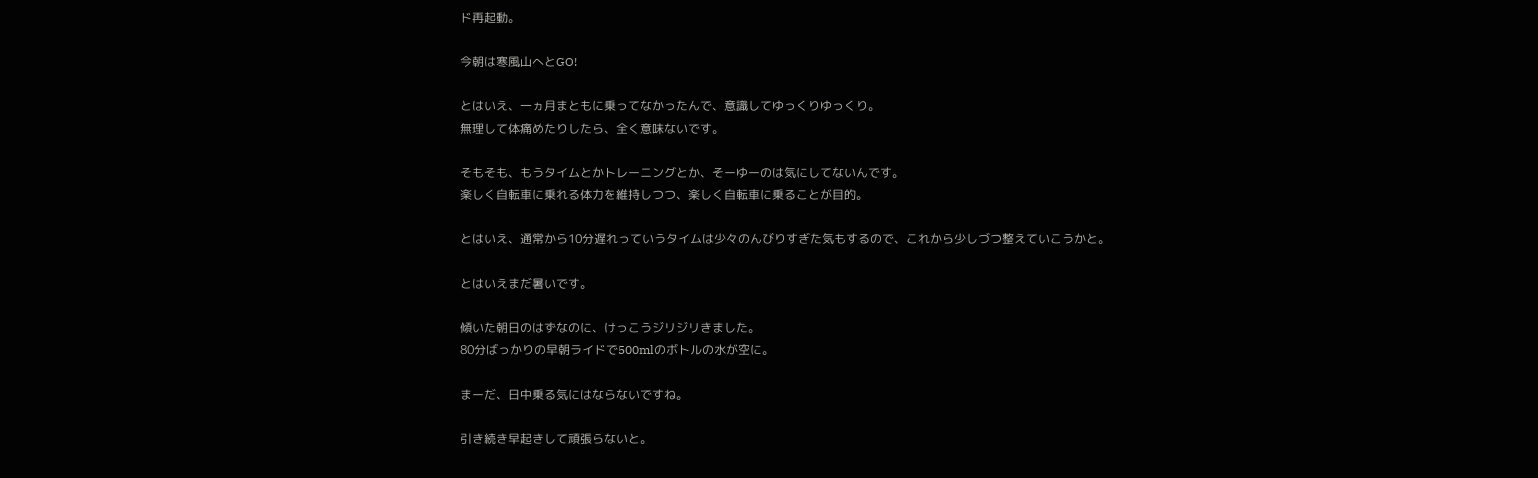ド再起動。

今朝は寒風山へとGO!

とはいえ、一ヵ月まともに乗ってなかったんで、意識してゆっくりゆっくり。
無理して体痛めたりしたら、全く意味ないです。

そもそも、もうタイムとかトレーニングとか、そーゆーのは気にしてないんです。
楽しく自転車に乗れる体力を維持しつつ、楽しく自転車に乗ることが目的。

とはいえ、通常から10分遅れっていうタイムは少々のんびりすぎた気もするので、これから少しづつ整えていこうかと。

とはいえまだ暑いです。

傾いた朝日のはずなのに、けっこうジリジリきました。
80分ばっかりの早朝ライドで500mlのボトルの水が空に。

まーだ、日中乗る気にはならないですね。

引き続き早起きして頑張らないと。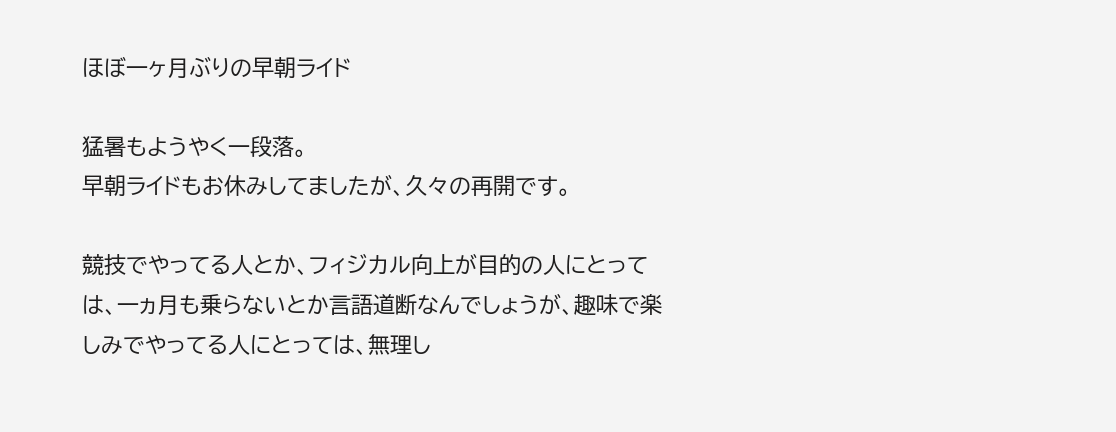ほぼ一ヶ月ぶりの早朝ライド

猛暑もようやく一段落。
早朝ライドもお休みしてましたが、久々の再開です。

競技でやってる人とか、フィジカル向上が目的の人にとっては、一ヵ月も乗らないとか言語道断なんでしょうが、趣味で楽しみでやってる人にとっては、無理し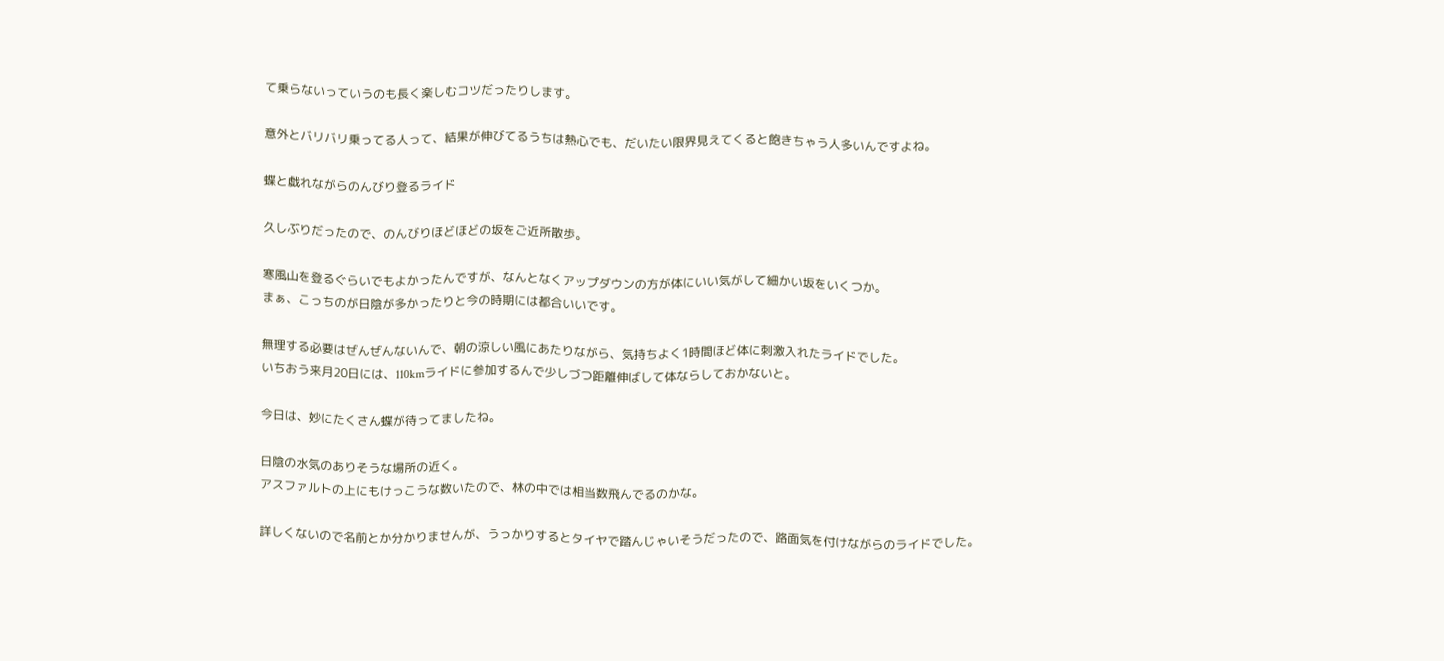て乗らないっていうのも長く楽しむコツだったりします。

意外とバリバリ乗ってる人って、結果が伸びてるうちは熱心でも、だいたい限界見えてくると飽きちゃう人多いんですよね。

蝶と戯れながらのんびり登るライド

久しぶりだったので、のんびりほどほどの坂をご近所散歩。

寒風山を登るぐらいでもよかったんですが、なんとなくアップダウンの方が体にいい気がして細かい坂をいくつか。
まぁ、こっちのが日陰が多かったりと今の時期には都合いいです。

無理する必要はぜんぜんないんで、朝の涼しい風にあたりながら、気持ちよく1時間ほど体に刺激入れたライドでした。
いちおう来月20日には、110kmライドに参加するんで少しづつ距離伸ばして体ならしておかないと。

今日は、妙にたくさん蝶が待ってましたね。

日陰の水気のありそうな場所の近く。
アスファルトの上にもけっこうな数いたので、林の中では相当数飛んでるのかな。

詳しくないので名前とか分かりませんが、うっかりするとタイヤで踏んじゃいそうだったので、路面気を付けながらのライドでした。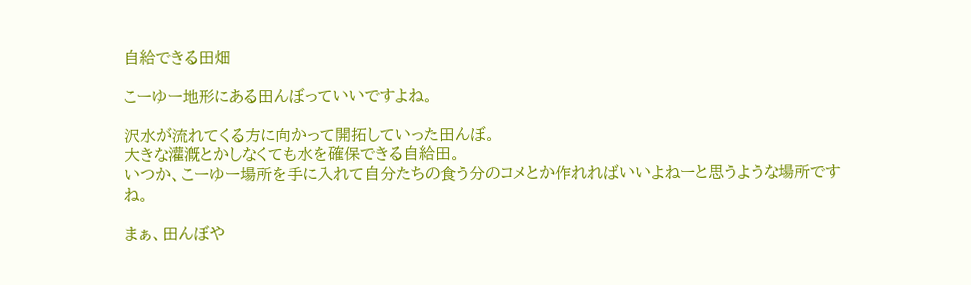自給できる田畑

こーゆー地形にある田んぼっていいですよね。

沢水が流れてくる方に向かって開拓していった田んぼ。
大きな灌漑とかしなくても水を確保できる自給田。
いつか、こーゆー場所を手に入れて自分たちの食う分のコメとか作れればいいよねーと思うような場所ですね。

まぁ、田んぼや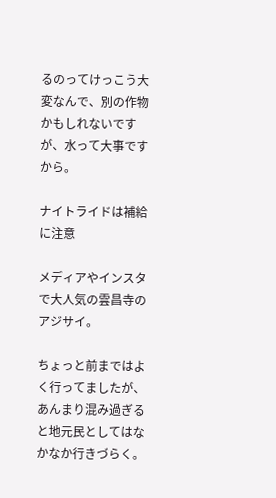るのってけっこう大変なんで、別の作物かもしれないですが、水って大事ですから。

ナイトライドは補給に注意

メディアやインスタで大人気の雲昌寺のアジサイ。

ちょっと前まではよく行ってましたが、あんまり混み過ぎると地元民としてはなかなか行きづらく。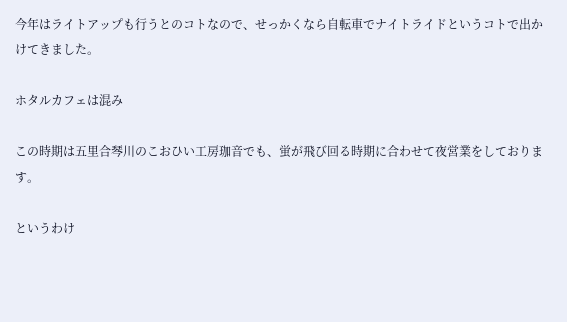今年はライトアップも行うとのコトなので、せっかくなら自転車でナイトライドというコトで出かけてきました。

ホタルカフェは混み

この時期は五里合琴川のこおひい工房珈音でも、蛍が飛び回る時期に合わせて夜営業をしております。

というわけ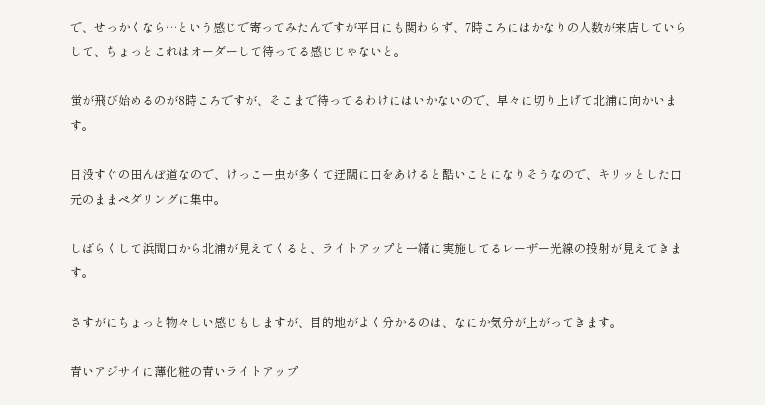で、せっかくなら…という感じで寄ってみたんですが平日にも関わらず、7時ころにはかなりの人数が来店していらして、ちょっとこれはオーダーして待ってる感じじゃないと。

蛍が飛び始めるのが8時ころですが、そこまで待ってるわけにはいかないので、早々に切り上げて北浦に向かいます。

日没すぐの田んぼ道なので、けっこー虫が多くて迂闊に口をあけると酷いことになりそうなので、キリッとした口元のままペダリングに集中。

しばらくして浜間口から北浦が見えてくると、ライトアップと一緒に実施してるレーザー光線の投射が見えてきます。

さすがにちょっと物々しい感じもしますが、目的地がよく分かるのは、なにか気分が上がってきます。

青いアジサイに薄化粧の青いライトアップ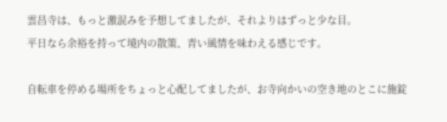雲昌寺は、もっと激混みを予想してましたが、それよりはずっと少な目。
平日なら余裕を持って境内の散策、青い風情を味わえる感じです。

自転車を停める場所をちょっと心配してましたが、お寺向かいの空き地のとこに施錠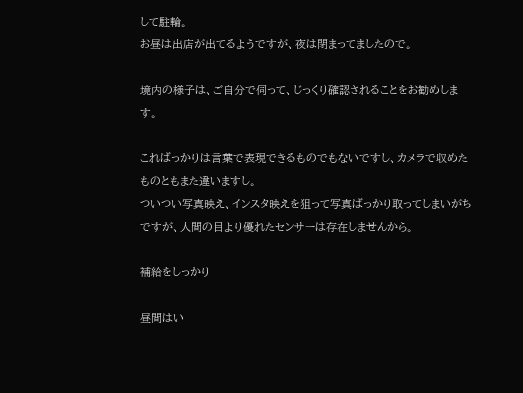して駐輪。
お昼は出店が出てるようですが、夜は閉まってましたので。

境内の様子は、ご自分で伺って、じっくり確認されることをお勧めします。

こればっかりは言葉で表現できるものでもないですし、カメラで収めたものともまた違いますし。
ついつい写真映え、インスタ映えを狙って写真ばっかり取ってしまいがちですが、人間の目より優れたセンサーは存在しませんから。

補給をしっかり

昼間はい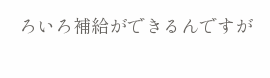ろいろ補給ができるんですが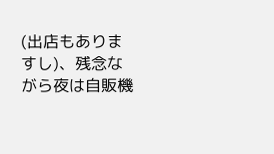(出店もありますし)、残念ながら夜は自販機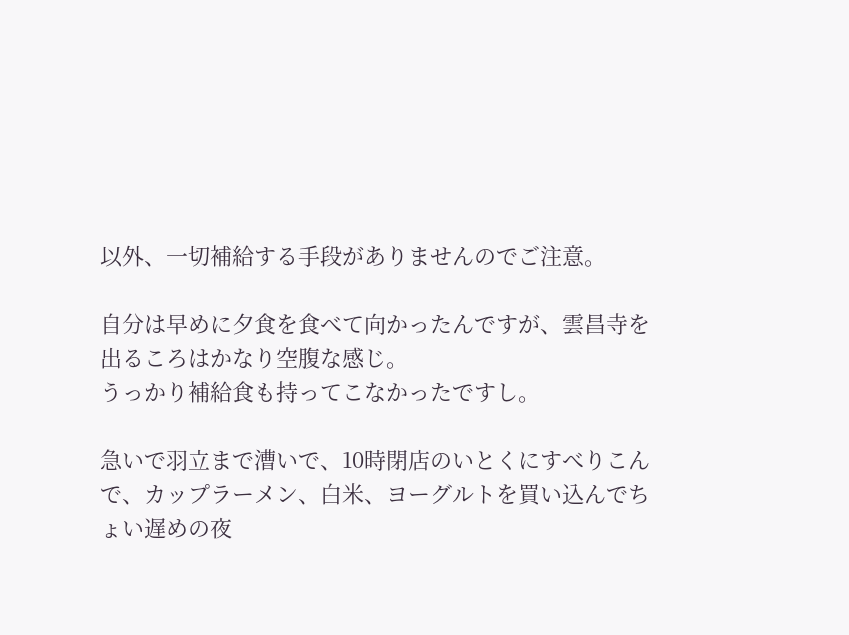以外、一切補給する手段がありませんのでご注意。

自分は早めに夕食を食べて向かったんですが、雲昌寺を出るころはかなり空腹な感じ。
うっかり補給食も持ってこなかったですし。

急いで羽立まで漕いで、10時閉店のいとくにすべりこんで、カップラーメン、白米、ヨーグルトを買い込んでちょい遅めの夜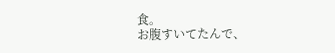食。
お腹すいてたんで、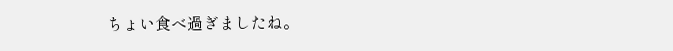ちょい食べ過ぎましたね。